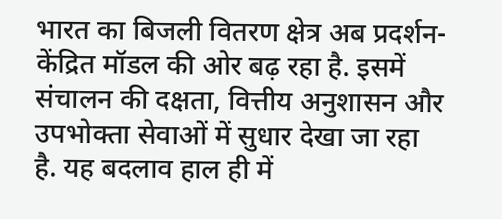भारत का बिजली वितरण क्षेत्र अब प्रदर्शन-केंद्रित मॉडल की ओर बढ़ रहा है. इसमें संचालन की दक्षता, वित्तीय अनुशासन और उपभोक्ता सेवाओं में सुधार देखा जा रहा है. यह बदलाव हाल ही में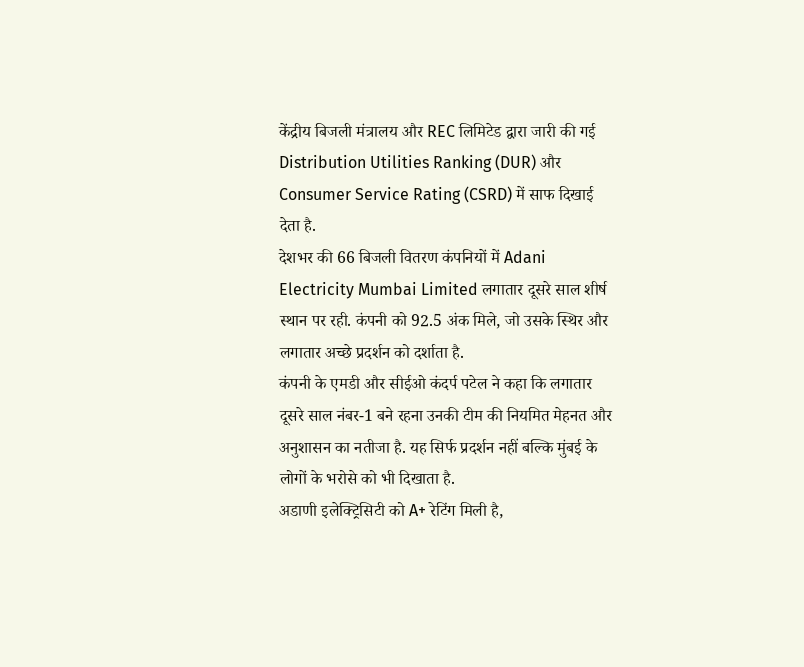केंद्रीय बिजली मंत्रालय और REC लिमिटेड द्वारा जारी की गई Distribution Utilities Ranking (DUR) और Consumer Service Rating (CSRD) में साफ दिखाई देता है.
देशभर की 66 बिजली वितरण कंपनियों में Adani Electricity Mumbai Limited लगातार दूसरे साल शीर्ष स्थान पर रही. कंपनी को 92.5 अंक मिले, जो उसके स्थिर और लगातार अच्छे प्रदर्शन को दर्शाता है.
कंपनी के एमडी और सीईओ कंदर्प पटेल ने कहा कि लगातार दूसरे साल नंबर-1 बने रहना उनकी टीम की नियमित मेहनत और अनुशासन का नतीजा है. यह सिर्फ प्रदर्शन नहीं बल्कि मुंबई के लोगों के भरोसे को भी दिखाता है.
अडाणी इलेक्ट्रिसिटी को A+ रेटिंग मिली है,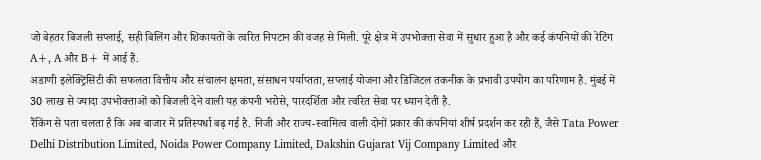जो बेहतर बिजली सप्लाई, सही बिलिंग और शिकायतों के त्वरित निपटान की वजह से मिली. पूरे क्षेत्र में उपभोक्ता सेवा में सुधार हुआ है और कई कंपनियों की रेटिंग A+, A और B+ में आई हैं.
अडाणी इलेक्ट्रिसिटी की सफलता वित्तीय और संचालन क्षमता, संसाधन पर्याप्तता, सप्लाई योजना और डिजिटल तकनीक के प्रभावी उपयोग का परिणाम है. मुंबई में 30 लाख से ज्यादा उपभोक्ताओं को बिजली देने वाली यह कंपनी भरोसे, पारदर्शिता और त्वरित सेवा पर ध्यान देती है.
रैंकिंग से पता चलता है कि अब बाजार में प्रतिस्पर्धा बढ़ गई है. निजी और राज्य-स्वामित्व वाली दोनों प्रकार की कंपनियां शीर्ष प्रदर्शन कर रही हैं, जैसे Tata Power Delhi Distribution Limited, Noida Power Company Limited, Dakshin Gujarat Vij Company Limited और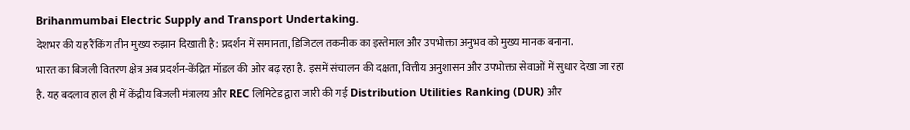Brihanmumbai Electric Supply and Transport Undertaking.
देशभर की यह रैंकिंग तीन मुख्य रुझान दिखाती है: प्रदर्शन में समानता, डिजिटल तकनीक का इस्तेमाल और उपभोक्ता अनुभव को मुख्य मानक बनाना.
भारत का बिजली वितरण क्षेत्र अब प्रदर्शन-केंद्रित मॉडल की ओर बढ़ रहा है. इसमें संचालन की दक्षता, वित्तीय अनुशासन और उपभोक्ता सेवाओं में सुधार देखा जा रहा है. यह बदलाव हाल ही में केंद्रीय बिजली मंत्रालय और REC लिमिटेड द्वारा जारी की गई Distribution Utilities Ranking (DUR) और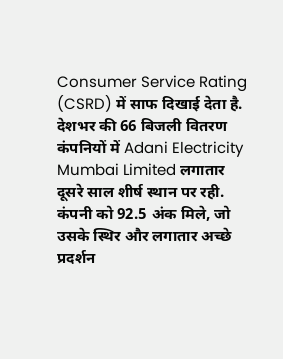Consumer Service Rating (CSRD) में साफ दिखाई देता है.
देशभर की 66 बिजली वितरण कंपनियों में Adani Electricity Mumbai Limited लगातार दूसरे साल शीर्ष स्थान पर रही. कंपनी को 92.5 अंक मिले, जो उसके स्थिर और लगातार अच्छे प्रदर्शन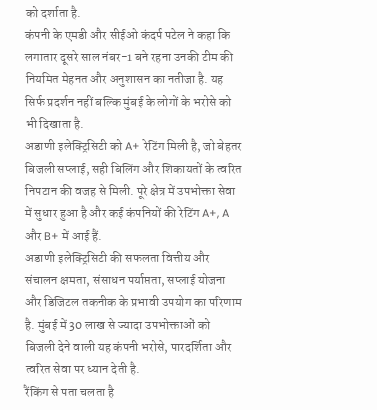को दर्शाता है.
कंपनी के एमडी और सीईओ कंदर्प पटेल ने कहा कि लगातार दूसरे साल नंबर-1 बने रहना उनकी टीम की नियमित मेहनत और अनुशासन का नतीजा है. यह सिर्फ प्रदर्शन नहीं बल्कि मुंबई के लोगों के भरोसे को भी दिखाता है.
अडाणी इलेक्ट्रिसिटी को A+ रेटिंग मिली है, जो बेहतर बिजली सप्लाई, सही बिलिंग और शिकायतों के त्वरित निपटान की वजह से मिली. पूरे क्षेत्र में उपभोक्ता सेवा में सुधार हुआ है और कई कंपनियों की रेटिंग A+, A और B+ में आई हैं.
अडाणी इलेक्ट्रिसिटी की सफलता वित्तीय और संचालन क्षमता, संसाधन पर्याप्तता, सप्लाई योजना और डिजिटल तकनीक के प्रभावी उपयोग का परिणाम है. मुंबई में 30 लाख से ज्यादा उपभोक्ताओं को बिजली देने वाली यह कंपनी भरोसे, पारदर्शिता और त्वरित सेवा पर ध्यान देती है.
रैंकिंग से पता चलता है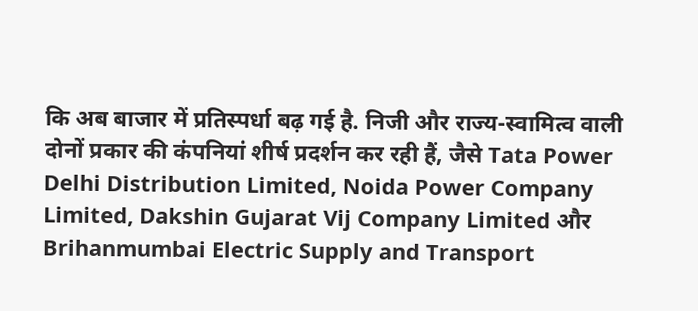कि अब बाजार में प्रतिस्पर्धा बढ़ गई है. निजी और राज्य-स्वामित्व वाली दोनों प्रकार की कंपनियां शीर्ष प्रदर्शन कर रही हैं, जैसे Tata Power Delhi Distribution Limited, Noida Power Company Limited, Dakshin Gujarat Vij Company Limited और Brihanmumbai Electric Supply and Transport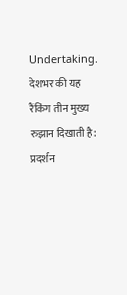Undertaking.
देशभर की यह रैंकिंग तीन मुख्य रुझान दिखाती है: प्रदर्शन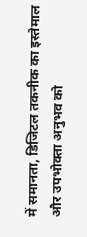में समानता, डिजिटल तकनीक का इस्तेमाल और उपभोक्ता अनुभव को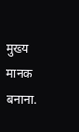मुख्य मानक बनाना.